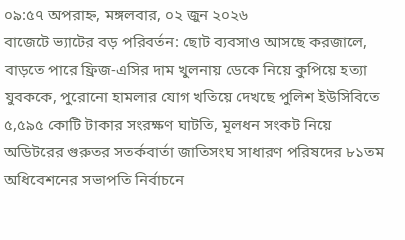০৯:৫৭ অপরাহ্ন, মঙ্গলবার, ০২ জুন ২০২৬
বাজেটে ভ্যাটের বড় পরিবর্তন: ছোট ব্যবসাও আসছে করজালে, বাড়তে পারে ফ্রিজ-এসির দাম খুলনায় ডেকে নিয়ে কুপিয়ে হত্যা যুবককে, পুরোনো হামলার যোগ খতিয়ে দেখছে পুলিশ ইউসিবিতে ৫,৫৯৫ কোটি টাকার সংরক্ষণ ঘাটতি, মূলধন সংকট নিয়ে অডিটরের গুরুতর সতর্কবার্তা জাতিসংঘ সাধারণ পরিষদের ৮১তম অধিবেশনের সভাপতি নির্বাচনে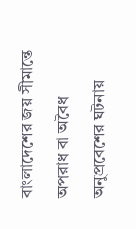বাংলাদেশের জয় সীমান্তে অপরাধ বা অবৈধ অনুপ্রবেশের ঘটনায়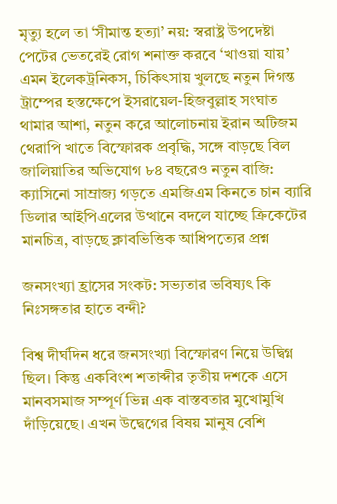মৃত্যু হলে তা ‘সীমান্ত হত্যা’ নয়: স্বরাষ্ট্র উপদেষ্টা পেটের ভেতরেই রোগ শনাক্ত করবে ‘খাওয়া যায়’ এমন ইলেকট্রনিকস, চিকিৎসায় খুলছে নতুন দিগন্ত ট্রাম্পের হস্তক্ষেপে ইসরায়েল-হিজবুল্লাহ সংঘাত থামার আশা, নতুন করে আলোচনায় ইরান অটিজম থেরাপি খাতে বিস্ফোরক প্রবৃদ্ধি, সঙ্গে বাড়ছে বিল জালিয়াতির অভিযোগ ৮৪ বছরেও নতুন বাজি: ক্যাসিনো সাম্রাজ্য গড়তে এমজিএম কিনতে চান ব্যারি ডিলার আইপিএলের উত্থানে বদলে যাচ্ছে ক্রিকেটের মানচিত্র, বাড়ছে ক্লাবভিত্তিক আধিপত্যের প্রশ্ন

জনসংখ্যা হ্রাসের সংকট: সভ্যতার ভবিষ্যৎ কি নিঃসঙ্গতার হাতে বন্দী?

বিশ্ব দীর্ঘদিন ধরে জনসংখ্যা বিস্ফোরণ নিয়ে উদ্বিগ্ন ছিল। কিন্তু একবিংশ শতাব্দীর তৃতীয় দশকে এসে মানবসমাজ সম্পূর্ণ ভিন্ন এক বাস্তবতার মুখোমুখি দাঁড়িয়েছে। এখন উদ্বেগের বিষয় মানুষ বেশি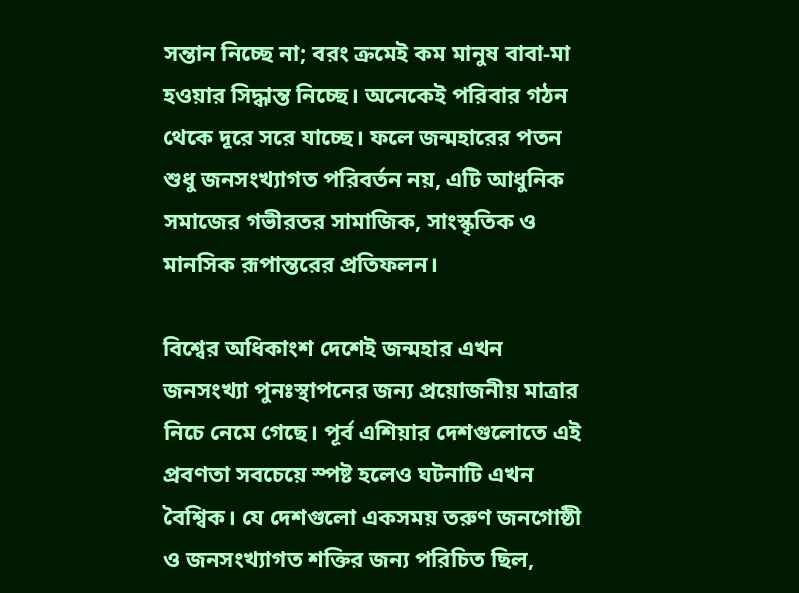সন্তান নিচ্ছে না; বরং ক্রমেই কম মানুষ বাবা-মা হওয়ার সিদ্ধান্ত নিচ্ছে। অনেকেই পরিবার গঠন থেকে দূরে সরে যাচ্ছে। ফলে জন্মহারের পতন শুধু জনসংখ্যাগত পরিবর্তন নয়, এটি আধুনিক সমাজের গভীরতর সামাজিক, সাংস্কৃতিক ও মানসিক রূপান্তরের প্রতিফলন।

বিশ্বের অধিকাংশ দেশেই জন্মহার এখন জনসংখ্যা পুনঃস্থাপনের জন্য প্রয়োজনীয় মাত্রার নিচে নেমে গেছে। পূর্ব এশিয়ার দেশগুলোতে এই প্রবণতা সবচেয়ে স্পষ্ট হলেও ঘটনাটি এখন বৈশ্বিক। যে দেশগুলো একসময় তরুণ জনগোষ্ঠী ও জনসংখ্যাগত শক্তির জন্য পরিচিত ছিল,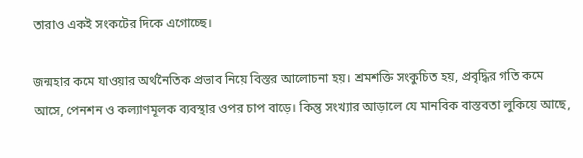তারাও একই সংকটের দিকে এগোচ্ছে।

জন্মহার কমে যাওয়ার অর্থনৈতিক প্রভাব নিয়ে বিস্তর আলোচনা হয়। শ্রমশক্তি সংকুচিত হয়, প্রবৃদ্ধির গতি কমে আসে, পেনশন ও কল্যাণমূলক ব্যবস্থার ওপর চাপ বাড়ে। কিন্তু সংখ্যার আড়ালে যে মানবিক বাস্তবতা লুকিয়ে আছে,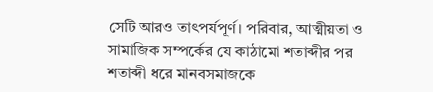সেটি আরও তাৎপর্যপূর্ণ। পরিবার, আত্মীয়তা ও সামাজিক সম্পর্কের যে কাঠামো শতাব্দীর পর শতাব্দী ধরে মানবসমাজকে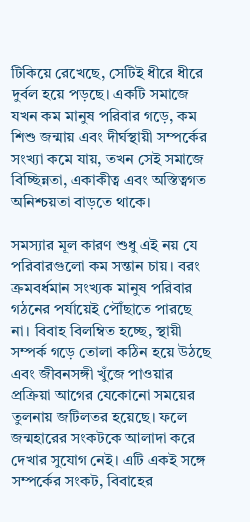টিকিয়ে রেখেছে, সেটিই ধীরে ধীরে দুর্বল হয়ে পড়ছে। একটি সমাজে যখন কম মানুষ পরিবার গড়ে, কম শিশু জন্মায় এবং দীর্ঘস্থায়ী সম্পর্কের সংখ্যা কমে যায়, তখন সেই সমাজে বিচ্ছিন্নতা, একাকীত্ব এবং অস্তিত্বগত অনিশ্চয়তা বাড়তে থাকে।

সমস্যার মূল কারণ শুধু এই নয় যে পরিবারগুলো কম সন্তান চায়। বরং ক্রমবর্ধমান সংখ্যক মানুষ পরিবার গঠনের পর্যায়েই পৌঁছাতে পারছে না। বিবাহ বিলম্বিত হচ্ছে, স্থায়ী সম্পর্ক গড়ে তোলা কঠিন হয়ে উঠছে এবং জীবনসঙ্গী খুঁজে পাওয়ার প্রক্রিয়া আগের যেকোনো সময়ের তুলনায় জটিলতর হয়েছে। ফলে জন্মহারের সংকটকে আলাদা করে দেখার সুযোগ নেই। এটি একই সঙ্গে সম্পর্কের সংকট, বিবাহের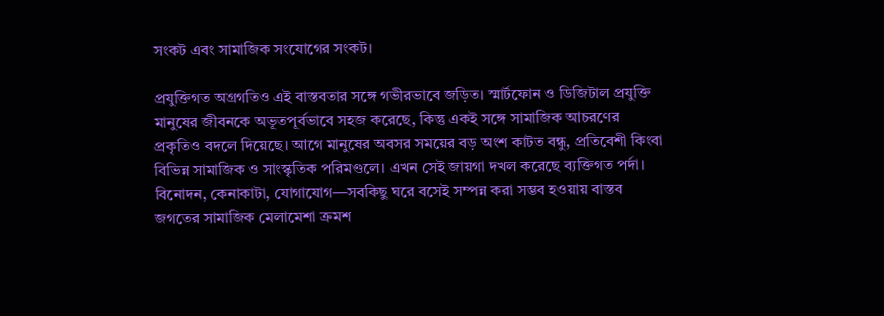সংকট এবং সামাজিক সংযোগের সংকট।

প্রযুক্তিগত অগ্রগতিও এই বাস্তবতার সঙ্গে গভীরভাবে জড়িত। স্মার্টফোন ও ডিজিটাল প্রযুক্তি মানুষের জীবনকে অভূতপূর্বভাবে সহজ করেছে, কিন্তু একই সঙ্গে সামাজিক আচরণের প্রকৃতিও বদলে দিয়েছে। আগে মানুষের অবসর সময়ের বড় অংশ কাটত বন্ধু, প্রতিবেশী কিংবা বিভিন্ন সামাজিক ও সাংস্কৃতিক পরিমণ্ডলে। এখন সেই জায়গা দখল করেছে ব্যক্তিগত পর্দা। বিনোদন, কেনাকাটা, যোগাযোগ—সবকিছু ঘরে বসেই সম্পন্ন করা সম্ভব হওয়ায় বাস্তব জগতের সামাজিক মেলামেশা ক্রমশ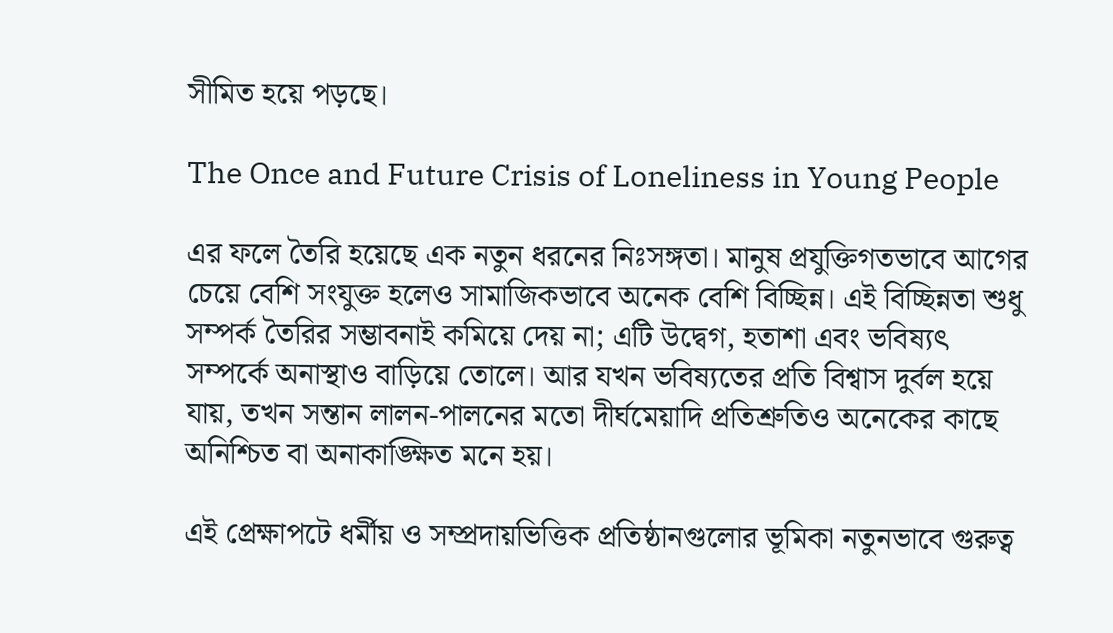সীমিত হয়ে পড়ছে।

The Once and Future Crisis of Loneliness in Young People

এর ফলে তৈরি হয়েছে এক নতুন ধরনের নিঃসঙ্গতা। মানুষ প্রযুক্তিগতভাবে আগের চেয়ে বেশি সংযুক্ত হলেও সামাজিকভাবে অনেক বেশি বিচ্ছিন্ন। এই বিচ্ছিন্নতা শুধু সম্পর্ক তৈরির সম্ভাবনাই কমিয়ে দেয় না; এটি উদ্বেগ, হতাশা এবং ভবিষ্যৎ সম্পর্কে অনাস্থাও বাড়িয়ে তোলে। আর যখন ভবিষ্যতের প্রতি বিশ্বাস দুর্বল হয়ে যায়, তখন সন্তান লালন-পালনের মতো দীর্ঘমেয়াদি প্রতিশ্রুতিও অনেকের কাছে অনিশ্চিত বা অনাকাঙ্ক্ষিত মনে হয়।

এই প্রেক্ষাপটে ধর্মীয় ও সম্প্রদায়ভিত্তিক প্রতিষ্ঠানগুলোর ভূমিকা নতুনভাবে গুরুত্ব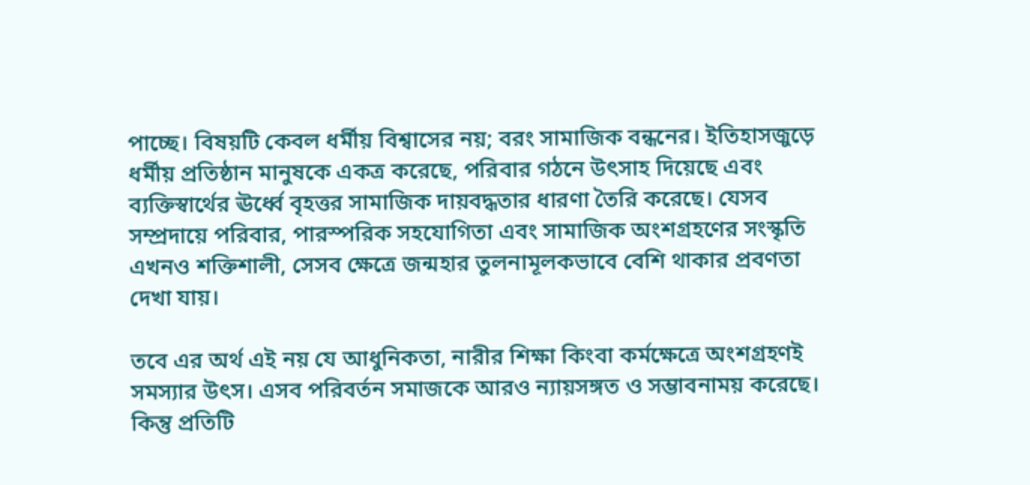পাচ্ছে। বিষয়টি কেবল ধর্মীয় বিশ্বাসের নয়; বরং সামাজিক বন্ধনের। ইতিহাসজুড়ে ধর্মীয় প্রতিষ্ঠান মানুষকে একত্র করেছে, পরিবার গঠনে উৎসাহ দিয়েছে এবং ব্যক্তিস্বার্থের ঊর্ধ্বে বৃহত্তর সামাজিক দায়বদ্ধতার ধারণা তৈরি করেছে। যেসব সম্প্রদায়ে পরিবার, পারস্পরিক সহযোগিতা এবং সামাজিক অংশগ্রহণের সংস্কৃতি এখনও শক্তিশালী, সেসব ক্ষেত্রে জন্মহার তুলনামূলকভাবে বেশি থাকার প্রবণতা দেখা যায়।

তবে এর অর্থ এই নয় যে আধুনিকতা, নারীর শিক্ষা কিংবা কর্মক্ষেত্রে অংশগ্রহণই সমস্যার উৎস। এসব পরিবর্তন সমাজকে আরও ন্যায়সঙ্গত ও সম্ভাবনাময় করেছে। কিন্তু প্রতিটি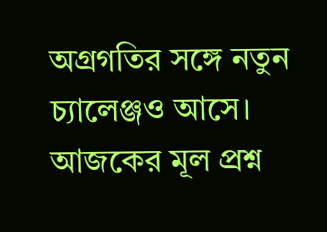অগ্রগতির সঙ্গে নতুন চ্যালেঞ্জও আসে। আজকের মূল প্রশ্ন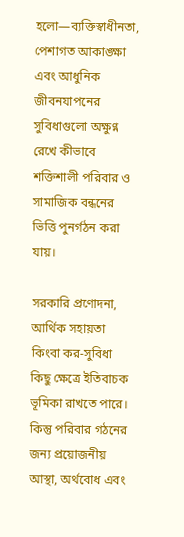হলো—ব্যক্তিস্বাধীনতা, পেশাগত আকাঙ্ক্ষা এবং আধুনিক জীবনযাপনের সুবিধাগুলো অক্ষুণ্ন রেখে কীভাবে শক্তিশালী পরিবার ও সামাজিক বন্ধনের ভিত্তি পুনর্গঠন করা যায়।

সরকারি প্রণোদনা, আর্থিক সহায়তা কিংবা কর-সুবিধা কিছু ক্ষেত্রে ইতিবাচক ভূমিকা রাখতে পারে। কিন্তু পরিবার গঠনের জন্য প্রয়োজনীয় আস্থা, অর্থবোধ এবং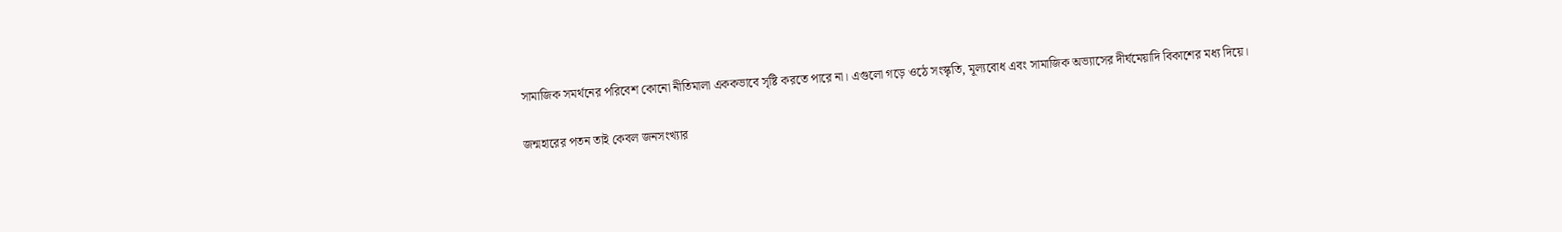সামাজিক সমর্থনের পরিবেশ কোনো নীতিমালা এককভাবে সৃষ্টি করতে পারে না। এগুলো গড়ে ওঠে সংস্কৃতি, মূল্যবোধ এবং সামাজিক অভ্যাসের দীর্ঘমেয়াদি বিকাশের মধ্য দিয়ে।

জন্মহারের পতন তাই কেবল জনসংখ্যার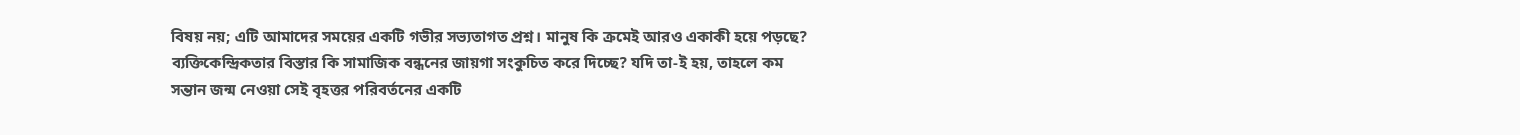বিষয় নয়; এটি আমাদের সময়ের একটি গভীর সভ্যতাগত প্রশ্ন। মানুষ কি ক্রমেই আরও একাকী হয়ে পড়ছে? ব্যক্তিকেন্দ্রিকতার বিস্তার কি সামাজিক বন্ধনের জায়গা সংকুচিত করে দিচ্ছে? যদি তা-ই হয়, তাহলে কম সন্তান জন্ম নেওয়া সেই বৃহত্তর পরিবর্তনের একটি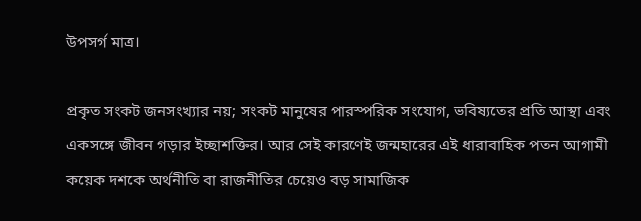উপসর্গ মাত্র।

প্রকৃত সংকট জনসংখ্যার নয়; সংকট মানুষের পারস্পরিক সংযোগ, ভবিষ্যতের প্রতি আস্থা এবং একসঙ্গে জীবন গড়ার ইচ্ছাশক্তির। আর সেই কারণেই জন্মহারের এই ধারাবাহিক পতন আগামী কয়েক দশকে অর্থনীতি বা রাজনীতির চেয়েও বড় সামাজিক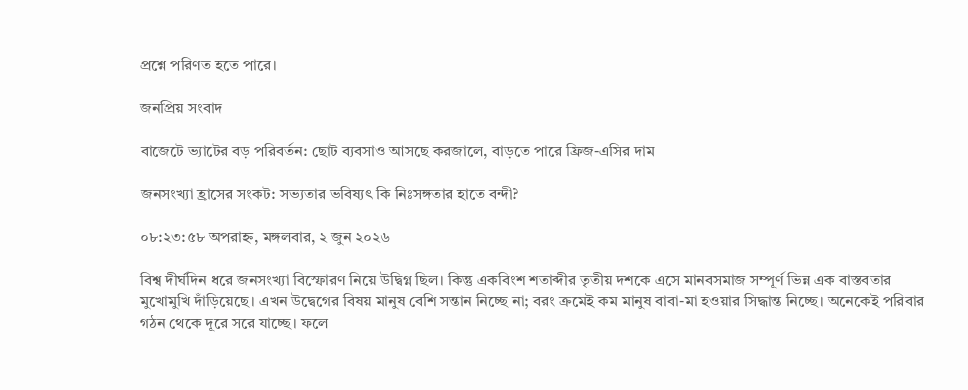প্রশ্নে পরিণত হতে পারে।

জনপ্রিয় সংবাদ

বাজেটে ভ্যাটের বড় পরিবর্তন: ছোট ব্যবসাও আসছে করজালে, বাড়তে পারে ফ্রিজ-এসির দাম

জনসংখ্যা হ্রাসের সংকট: সভ্যতার ভবিষ্যৎ কি নিঃসঙ্গতার হাতে বন্দী?

০৮:২৩:৫৮ অপরাহ্ন, মঙ্গলবার, ২ জুন ২০২৬

বিশ্ব দীর্ঘদিন ধরে জনসংখ্যা বিস্ফোরণ নিয়ে উদ্বিগ্ন ছিল। কিন্তু একবিংশ শতাব্দীর তৃতীয় দশকে এসে মানবসমাজ সম্পূর্ণ ভিন্ন এক বাস্তবতার মুখোমুখি দাঁড়িয়েছে। এখন উদ্বেগের বিষয় মানুষ বেশি সন্তান নিচ্ছে না; বরং ক্রমেই কম মানুষ বাবা-মা হওয়ার সিদ্ধান্ত নিচ্ছে। অনেকেই পরিবার গঠন থেকে দূরে সরে যাচ্ছে। ফলে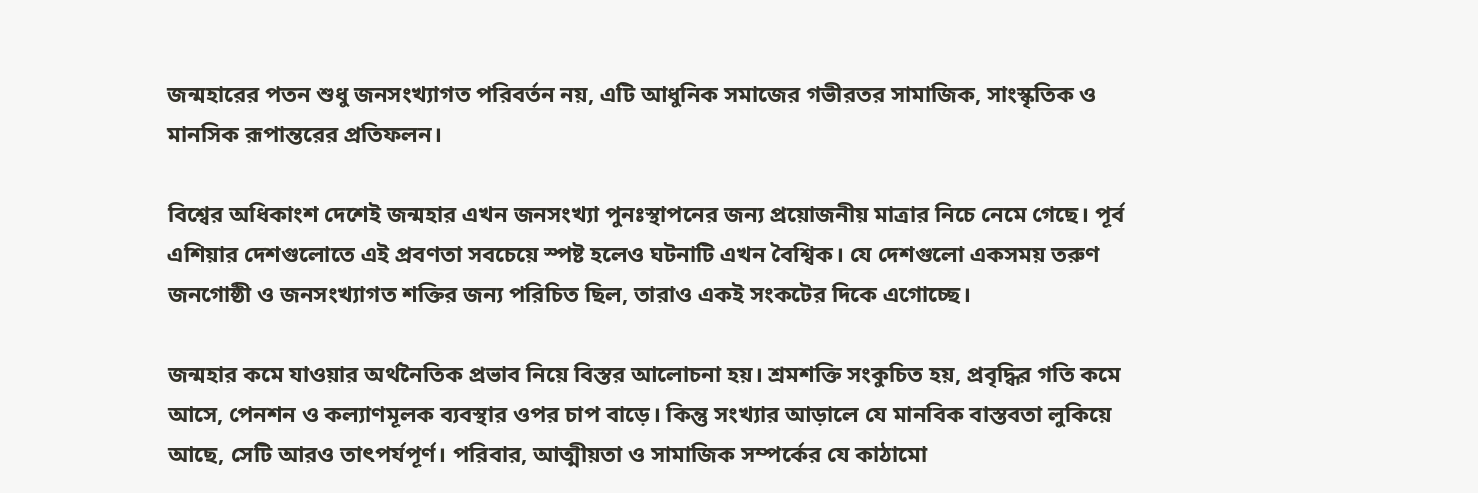জন্মহারের পতন শুধু জনসংখ্যাগত পরিবর্তন নয়, এটি আধুনিক সমাজের গভীরতর সামাজিক, সাংস্কৃতিক ও মানসিক রূপান্তরের প্রতিফলন।

বিশ্বের অধিকাংশ দেশেই জন্মহার এখন জনসংখ্যা পুনঃস্থাপনের জন্য প্রয়োজনীয় মাত্রার নিচে নেমে গেছে। পূর্ব এশিয়ার দেশগুলোতে এই প্রবণতা সবচেয়ে স্পষ্ট হলেও ঘটনাটি এখন বৈশ্বিক। যে দেশগুলো একসময় তরুণ জনগোষ্ঠী ও জনসংখ্যাগত শক্তির জন্য পরিচিত ছিল, তারাও একই সংকটের দিকে এগোচ্ছে।

জন্মহার কমে যাওয়ার অর্থনৈতিক প্রভাব নিয়ে বিস্তর আলোচনা হয়। শ্রমশক্তি সংকুচিত হয়, প্রবৃদ্ধির গতি কমে আসে, পেনশন ও কল্যাণমূলক ব্যবস্থার ওপর চাপ বাড়ে। কিন্তু সংখ্যার আড়ালে যে মানবিক বাস্তবতা লুকিয়ে আছে, সেটি আরও তাৎপর্যপূর্ণ। পরিবার, আত্মীয়তা ও সামাজিক সম্পর্কের যে কাঠামো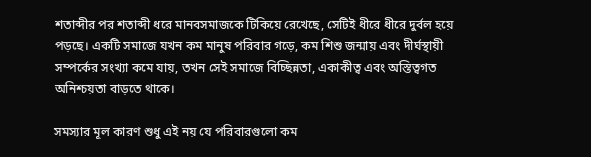শতাব্দীর পর শতাব্দী ধরে মানবসমাজকে টিকিয়ে রেখেছে, সেটিই ধীরে ধীরে দুর্বল হয়ে পড়ছে। একটি সমাজে যখন কম মানুষ পরিবার গড়ে, কম শিশু জন্মায় এবং দীর্ঘস্থায়ী সম্পর্কের সংখ্যা কমে যায়, তখন সেই সমাজে বিচ্ছিন্নতা, একাকীত্ব এবং অস্তিত্বগত অনিশ্চয়তা বাড়তে থাকে।

সমস্যার মূল কারণ শুধু এই নয় যে পরিবারগুলো কম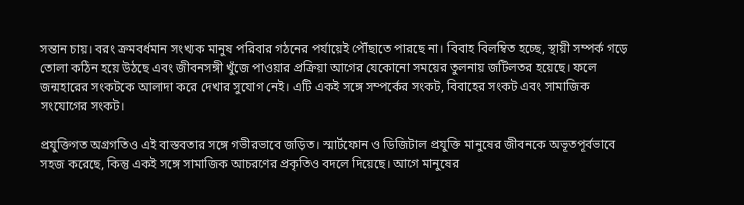সন্তান চায়। বরং ক্রমবর্ধমান সংখ্যক মানুষ পরিবার গঠনের পর্যায়েই পৌঁছাতে পারছে না। বিবাহ বিলম্বিত হচ্ছে, স্থায়ী সম্পর্ক গড়ে তোলা কঠিন হয়ে উঠছে এবং জীবনসঙ্গী খুঁজে পাওয়ার প্রক্রিয়া আগের যেকোনো সময়ের তুলনায় জটিলতর হয়েছে। ফলে জন্মহারের সংকটকে আলাদা করে দেখার সুযোগ নেই। এটি একই সঙ্গে সম্পর্কের সংকট, বিবাহের সংকট এবং সামাজিক সংযোগের সংকট।

প্রযুক্তিগত অগ্রগতিও এই বাস্তবতার সঙ্গে গভীরভাবে জড়িত। স্মার্টফোন ও ডিজিটাল প্রযুক্তি মানুষের জীবনকে অভূতপূর্বভাবে সহজ করেছে, কিন্তু একই সঙ্গে সামাজিক আচরণের প্রকৃতিও বদলে দিয়েছে। আগে মানুষের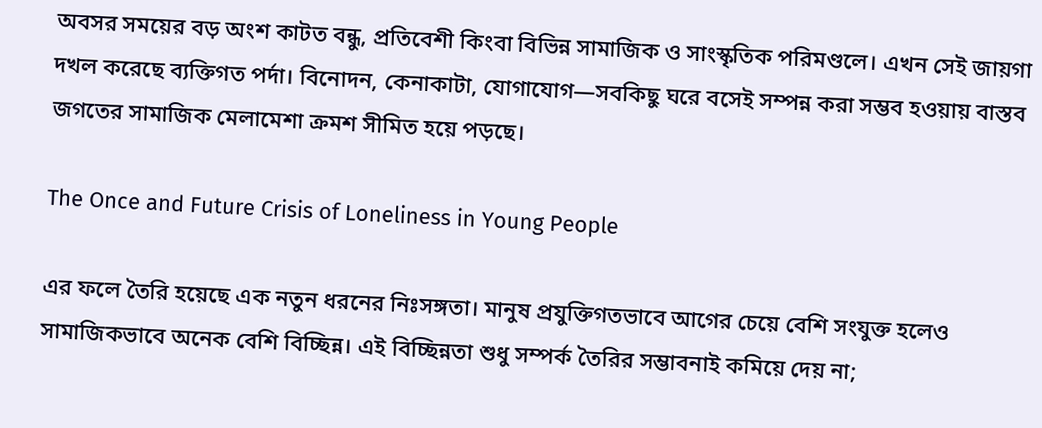অবসর সময়ের বড় অংশ কাটত বন্ধু, প্রতিবেশী কিংবা বিভিন্ন সামাজিক ও সাংস্কৃতিক পরিমণ্ডলে। এখন সেই জায়গা দখল করেছে ব্যক্তিগত পর্দা। বিনোদন, কেনাকাটা, যোগাযোগ—সবকিছু ঘরে বসেই সম্পন্ন করা সম্ভব হওয়ায় বাস্তব জগতের সামাজিক মেলামেশা ক্রমশ সীমিত হয়ে পড়ছে।

The Once and Future Crisis of Loneliness in Young People

এর ফলে তৈরি হয়েছে এক নতুন ধরনের নিঃসঙ্গতা। মানুষ প্রযুক্তিগতভাবে আগের চেয়ে বেশি সংযুক্ত হলেও সামাজিকভাবে অনেক বেশি বিচ্ছিন্ন। এই বিচ্ছিন্নতা শুধু সম্পর্ক তৈরির সম্ভাবনাই কমিয়ে দেয় না;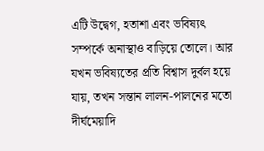এটি উদ্বেগ, হতাশা এবং ভবিষ্যৎ সম্পর্কে অনাস্থাও বাড়িয়ে তোলে। আর যখন ভবিষ্যতের প্রতি বিশ্বাস দুর্বল হয়ে যায়, তখন সন্তান লালন-পালনের মতো দীর্ঘমেয়াদি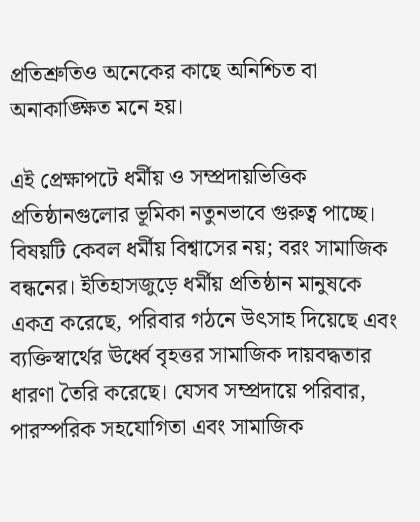প্রতিশ্রুতিও অনেকের কাছে অনিশ্চিত বা অনাকাঙ্ক্ষিত মনে হয়।

এই প্রেক্ষাপটে ধর্মীয় ও সম্প্রদায়ভিত্তিক প্রতিষ্ঠানগুলোর ভূমিকা নতুনভাবে গুরুত্ব পাচ্ছে। বিষয়টি কেবল ধর্মীয় বিশ্বাসের নয়; বরং সামাজিক বন্ধনের। ইতিহাসজুড়ে ধর্মীয় প্রতিষ্ঠান মানুষকে একত্র করেছে, পরিবার গঠনে উৎসাহ দিয়েছে এবং ব্যক্তিস্বার্থের ঊর্ধ্বে বৃহত্তর সামাজিক দায়বদ্ধতার ধারণা তৈরি করেছে। যেসব সম্প্রদায়ে পরিবার, পারস্পরিক সহযোগিতা এবং সামাজিক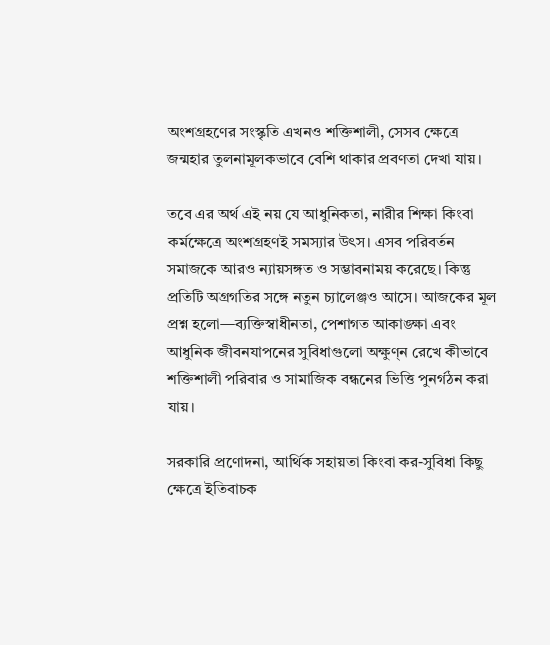অংশগ্রহণের সংস্কৃতি এখনও শক্তিশালী, সেসব ক্ষেত্রে জন্মহার তুলনামূলকভাবে বেশি থাকার প্রবণতা দেখা যায়।

তবে এর অর্থ এই নয় যে আধুনিকতা, নারীর শিক্ষা কিংবা কর্মক্ষেত্রে অংশগ্রহণই সমস্যার উৎস। এসব পরিবর্তন সমাজকে আরও ন্যায়সঙ্গত ও সম্ভাবনাময় করেছে। কিন্তু প্রতিটি অগ্রগতির সঙ্গে নতুন চ্যালেঞ্জও আসে। আজকের মূল প্রশ্ন হলো—ব্যক্তিস্বাধীনতা, পেশাগত আকাঙ্ক্ষা এবং আধুনিক জীবনযাপনের সুবিধাগুলো অক্ষুণ্ন রেখে কীভাবে শক্তিশালী পরিবার ও সামাজিক বন্ধনের ভিত্তি পুনর্গঠন করা যায়।

সরকারি প্রণোদনা, আর্থিক সহায়তা কিংবা কর-সুবিধা কিছু ক্ষেত্রে ইতিবাচক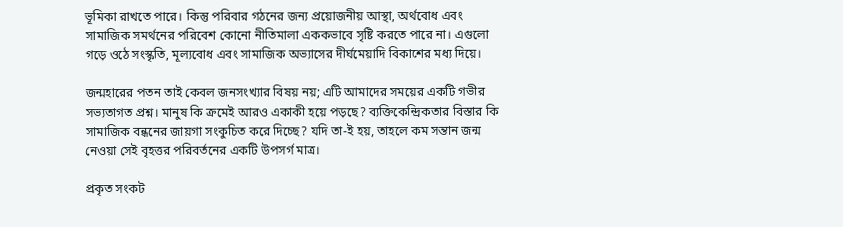ভূমিকা রাখতে পারে। কিন্তু পরিবার গঠনের জন্য প্রয়োজনীয় আস্থা, অর্থবোধ এবং সামাজিক সমর্থনের পরিবেশ কোনো নীতিমালা এককভাবে সৃষ্টি করতে পারে না। এগুলো গড়ে ওঠে সংস্কৃতি, মূল্যবোধ এবং সামাজিক অভ্যাসের দীর্ঘমেয়াদি বিকাশের মধ্য দিয়ে।

জন্মহারের পতন তাই কেবল জনসংখ্যার বিষয় নয়; এটি আমাদের সময়ের একটি গভীর সভ্যতাগত প্রশ্ন। মানুষ কি ক্রমেই আরও একাকী হয়ে পড়ছে? ব্যক্তিকেন্দ্রিকতার বিস্তার কি সামাজিক বন্ধনের জায়গা সংকুচিত করে দিচ্ছে? যদি তা-ই হয়, তাহলে কম সন্তান জন্ম নেওয়া সেই বৃহত্তর পরিবর্তনের একটি উপসর্গ মাত্র।

প্রকৃত সংকট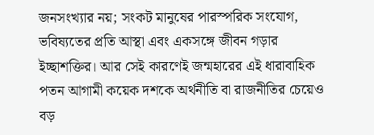জনসংখ্যার নয়; সংকট মানুষের পারস্পরিক সংযোগ, ভবিষ্যতের প্রতি আস্থা এবং একসঙ্গে জীবন গড়ার ইচ্ছাশক্তির। আর সেই কারণেই জন্মহারের এই ধারাবাহিক পতন আগামী কয়েক দশকে অর্থনীতি বা রাজনীতির চেয়েও বড়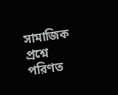সামাজিক প্রশ্নে পরিণত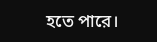হতে পারে।